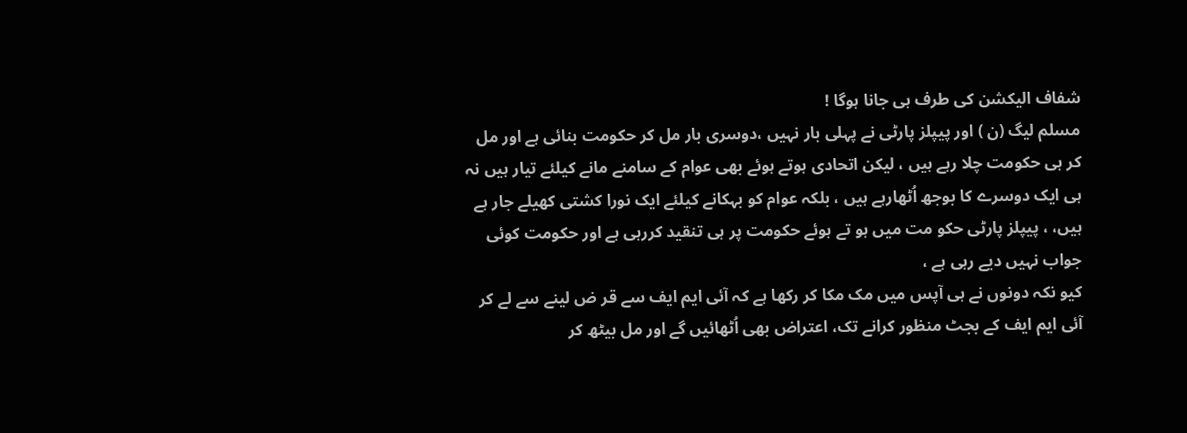شفاف الیکشن کی طرف ہی جانا ہوگا !
مسلم لیگ (ن ) اور پیپلز پارٹی نے پہلی بار نہیں ،دوسری بار مل کر حکومت بنائی ہے اور مل کر ہی حکومت چلا رہے ہیں ، لیکن اتحادی ہوتے ہوئے بھی عوام کے سامنے مانے کیلئے تیار ہیں نہ ہی ایک دوسرے کا بوجھ اُٹھارہے ہیں ، بلکہ عوام کو بہکانے کیلئے ایک نورا کشتی کھیلے جار ہے ہیں، ، پیپلز پارٹی حکو مت میں ہو تے ہوئے حکومت پر ہی تنقید کررہی ہے اور حکومت کوئی جواب نہیں دیے رہی ہے ،
کیو نکہ دونوں نے ہی آپس میں مک مکا کر رکھا ہے کہ آئی ایم ایف سے قر ض لینے سے لے کر آئی ایم ایف کے بجٹ منظور کرانے تک، اعتراض بھی اُٹھائیں گے اور مل بیٹھ کر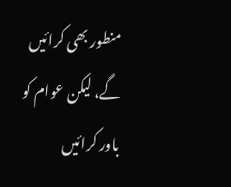منطور بھی کرائیں گے، لیکن عوام کو باور کرائیں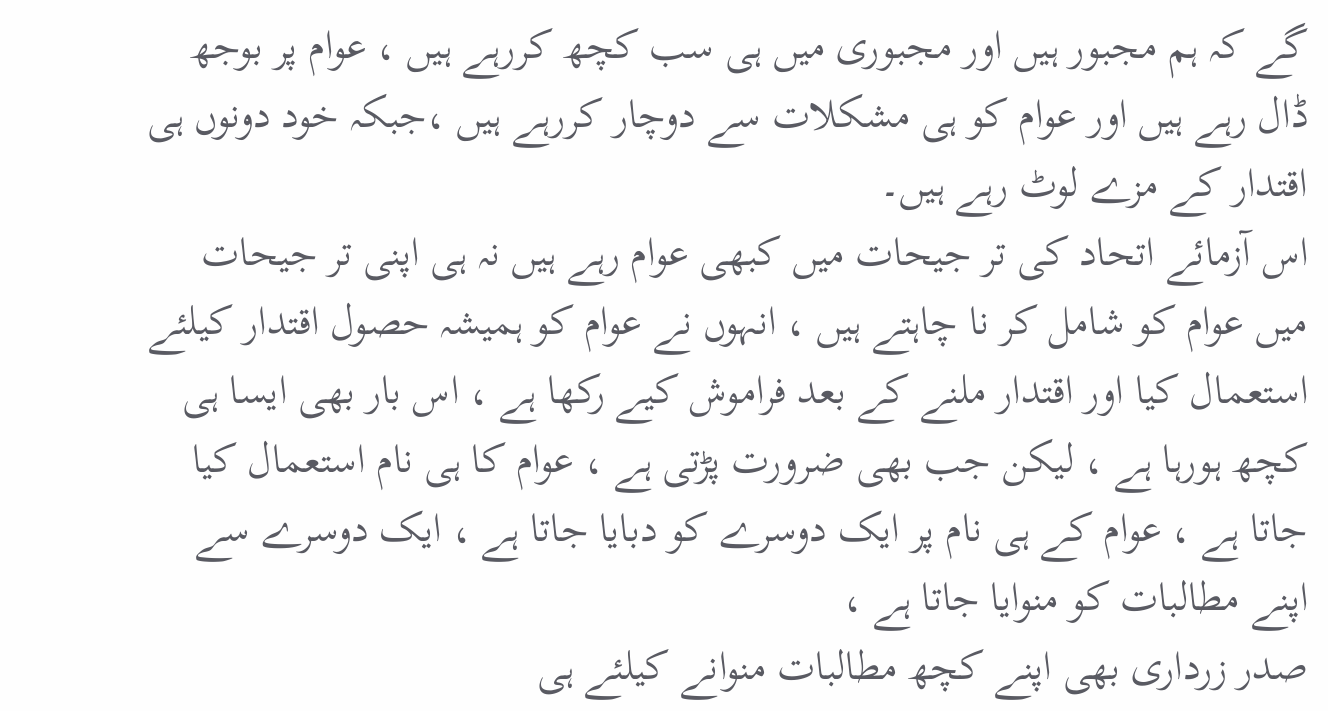گے کہ ہم مجبور ہیں اور مجبوری میں ہی سب کچھ کررہے ہیں ، عوام پر بوجھ ڈال رہے ہیں اور عوام کو ہی مشکلات سے دوچار کررہے ہیں ،جبکہ خود دونوں ہی اقتدار کے مزے لوٹ رہے ہیں۔
اس آزمائے اتحاد کی تر جیحات میں کبھی عوام رہے ہیں نہ ہی اپنی تر جیحات میں عوام کو شامل کر نا چاہتے ہیں ، انہوں نے عوام کو ہمیشہ حصول اقتدار کیلئے استعمال کیا اور اقتدار ملنے کے بعد فراموش کیے رکھا ہے ، اس بار بھی ایسا ہی کچھ ہورہا ہے ، لیکن جب بھی ضرورت پڑتی ہے ، عوام کا ہی نام استعمال کیا جاتا ہے ، عوام کے ہی نام پر ایک دوسرے کو دبایا جاتا ہے ، ایک دوسرے سے اپنے مطالبات کو منوایا جاتا ہے ،
صدر زرداری بھی اپنے کچھ مطالبات منوانے کیلئے ہی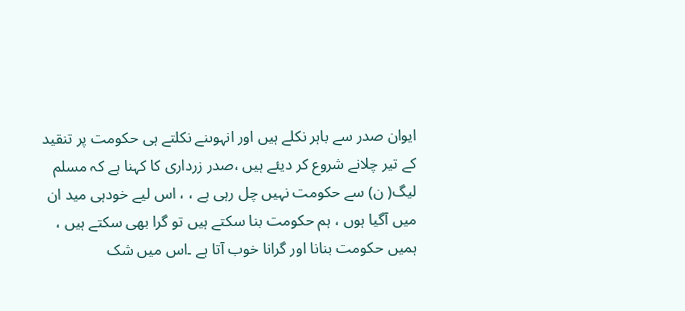ایوان صدر سے باہر نکلے ہیں اور انہوںنے نکلتے ہی حکومت پر تنقید کے تیر چلانے شروع کر دیئے ہیں ،صدر زرداری کا کہنا ہے کہ مسلم لیگ( ن) سے حکومت نہیں چل رہی ہے ، ، اس لیے خودہی مید ان میں آگیا ہوں ، ہم حکومت بنا سکتے ہیں تو گرا بھی سکتے ہیں ،
ہمیں حکومت بنانا اور گرانا خوب آتا ہے ۔اس میں شک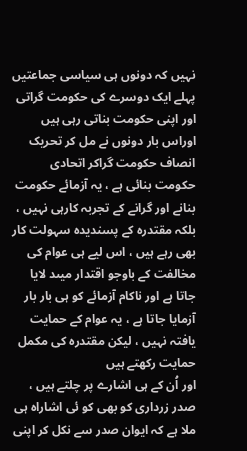نہیں کہ دونوں ہی سیاسی جماعتیں پہلے ایک دوسرے کی حکومت گراتی اور اپنی حکومت بناتی رہی ہیں اوراس بار دونوں نے مل کر تحریک انصاف حکومت گراکر اتحادی حکومت بنائی ہے ، یہ آزمائے حکومت بنانے اور گرانے کے تجربہ کارہی نہیں ، بلکہ مقتدرہ کے پسندیدہ سہولت کار بھی رہے ہیں ، اس لیے ہی عوام کی مخالفت کے باوجو اقتدار میںد لایا جاتا ہے اور ناکام آزمائے کو ہی بار بار آزمایا جاتا ہے ، یہ عوام کے حمایت یافتہ نہیں ، لیکن مقتدرہ کی مکمل حمایت رکھتے ہیں
اور اُن کے ہی اشارے پر چلتے ہیں ، صدر زرداری کو بھی کو ئی اشاراہ ہی ملا ہے کہ ایوان صدر سے نکل کر اپنی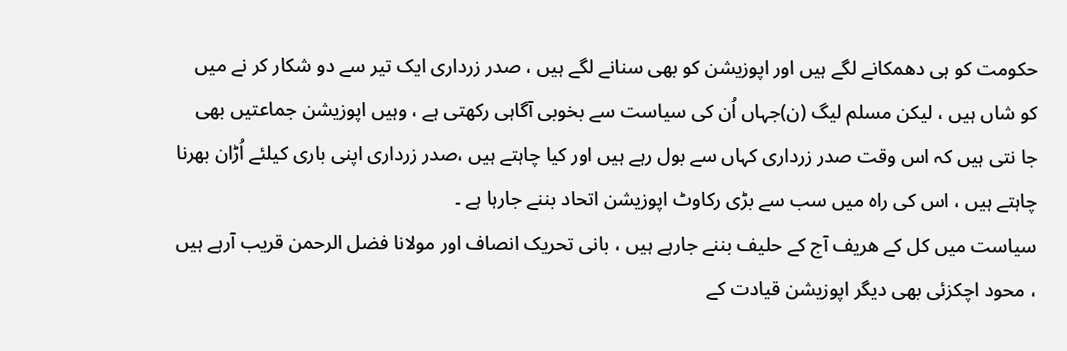حکومت کو ہی دھمکانے لگے ہیں اور اپوزیشن کو بھی سنانے لگے ہیں ، صدر زرداری ایک تیر سے دو شکار کر نے میں کو شاں ہیں ، لیکن مسلم لیگ (ن)جہاں اُن کی سیاست سے بخوبی آگاہی رکھتی ہے ، وہیں اپوزیشن جماعتیں بھی جا نتی ہیں کہ اس وقت صدر زرداری کہاں سے بول رہے ہیں اور کیا چاہتے ہیں ،صدر زرداری اپنی باری کیلئے اُڑان بھرنا چاہتے ہیں ، اس کی راہ میں سب سے بڑی رکاوٹ اپوزیشن اتحاد بننے جارہا ہے ۔
سیاست میں کل کے ھریف آج کے حلیف بننے جارہے ہیں ، بانی تحریک انصاف اور مولانا فضل الرحمن قریب آرہے ہیں ، محود اچکزئی بھی دیگر اپوزیشن قیادت کے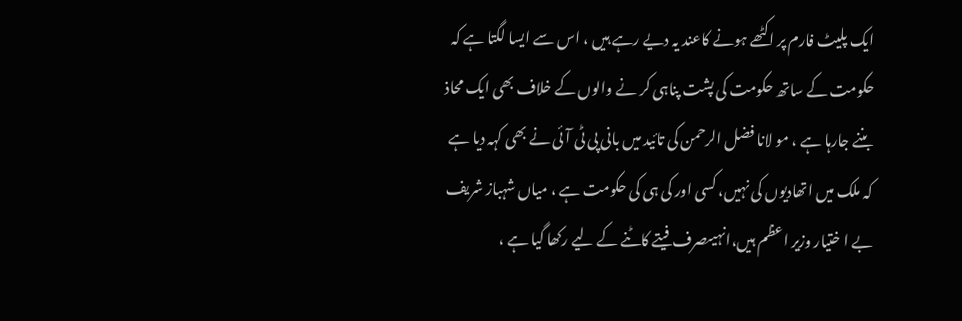ایک پلیٹ فارم پر اکٹھے ہونے کاعند یہ دیے رہے ہیں ، اس سے ایسا لگتا ہے کہ حکومت کے ساتھ حکومت کی پشت پناہی کر نے والوں کے خلاف بھی ایک محاذ بننے جارہا ہے ، مو لانا فضل الرحمن کی تائید میں بانی پی ٹی آئی نے بھی کہہ دیا ہے
کہ ملک میں اتھادیوں کی نہیں، کسی اور کی ہی کی حکومت ہے ، میاں شہباز شریف بے ا ختیار وزیر اعظم ہیں،انہیںصرف فیتے کاٹنے کے لیے رکھا گیا ہے ،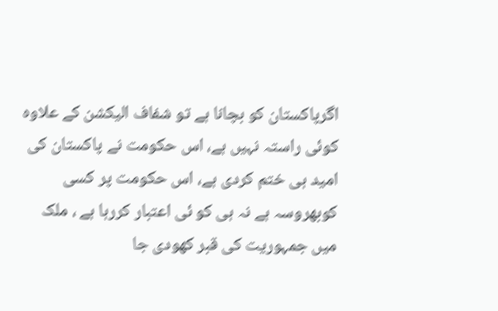اگرپاکستان کو بچانا ہے تو شفاف الیکشن کے علاوہ کوئی راستہ نہیں ہے، اس حکومت نے پاکستان کی امید ہی ختم کردی ہے، اس حکومت پر کسی کوبھروسہ ہے نہ ہی کو ئی اعتبار کررہا ہے ، ملک میں جمہوریت کی قبر کھودی جا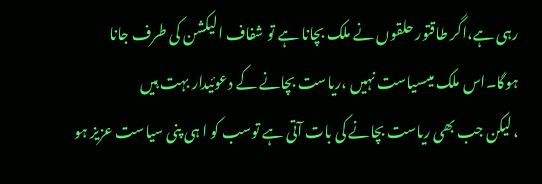رہی ہے،اگر طاقتور حلقوں نے ملک بچانا ہے تو شفاف الیکشن کی طرف جانا ہوگا۔اس ملک میںسیاست نہیں ،ریاست بچانے کے دعوئیدار بہت ہیں
، لیکن جب بھی ریاست بچانے کی بات آتی ہے توسب کو ا ہی پنی سیاست عزیز ہو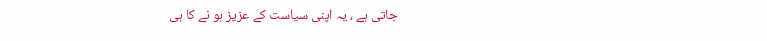جاتی ہے ، یہ اپنی سیاست کے عزیز ہو نے کا ہی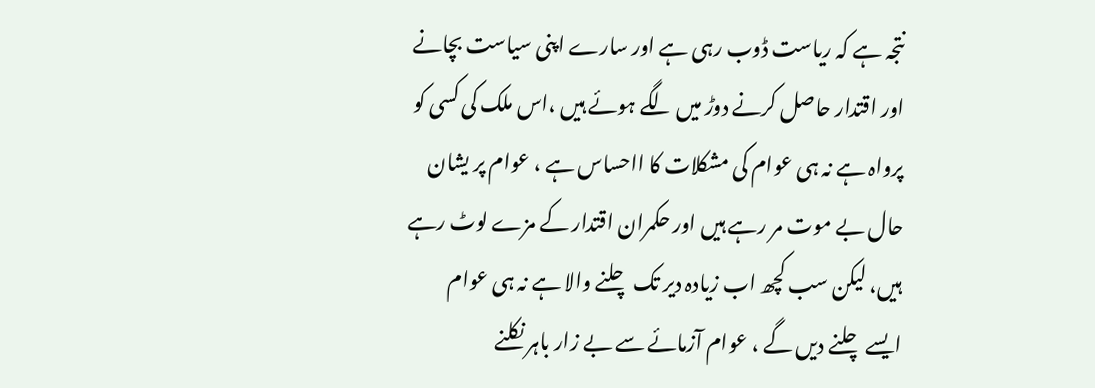نتجہ ہے کہ ریاست ڈوب رہی ہے اور سارے اپنی سیاست بچانے اور اقتدار حاصل کرنے دوڑ میں لگے ہوئے ہیں ،اس ملک کی کسی کو پرواہ ہے نہ ہی عوام کی مشکلات کا ااحساس ہے ، عوام پر یشان حال بے موت مر رہے ہیں اور حکمران اقتدار کے مزے لوٹ رہے ہیں، لیکن سب کچھ اب زیادہ دیر تک چلنے والا ہے نہ ہی عوام ایسے چلنے دیں گے ، عوام آزمائے سے بے زار باہر نکلنے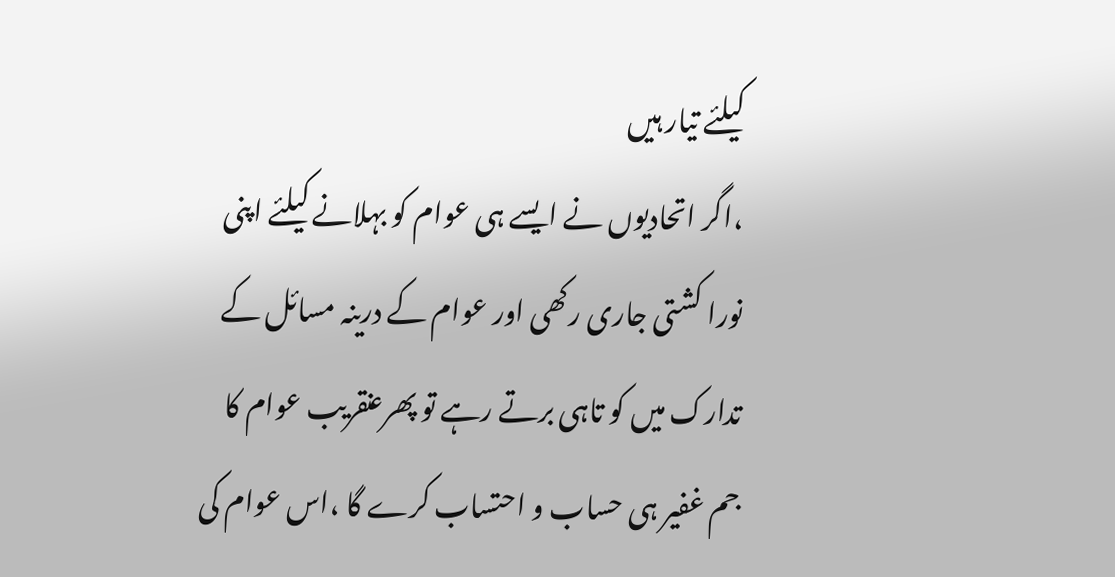کیلئے تیار ہیں
،اگر اتحادیوں نے ایسے ہی عوام کو بہلانے کیلئے اپنی نورا کشتی جاری رکھی اور عوام کے درینہ مسائل کے تدارک میں کو تاہی برتے رہے تو پھرعنقریب عوام کا جم غفیر ہی حساب و احتساب کرے گا ،اس عوام کی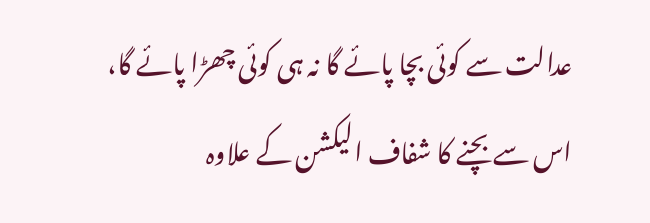عدالت سے کوئی بچا پائے گا نہ ہی کوئی چھڑا پائے گا، اس سے بچنے کا شفاف الیکشن کے علاوہ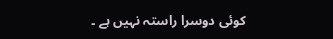کوئی دوسرا راستہ نہیں ہے ۔